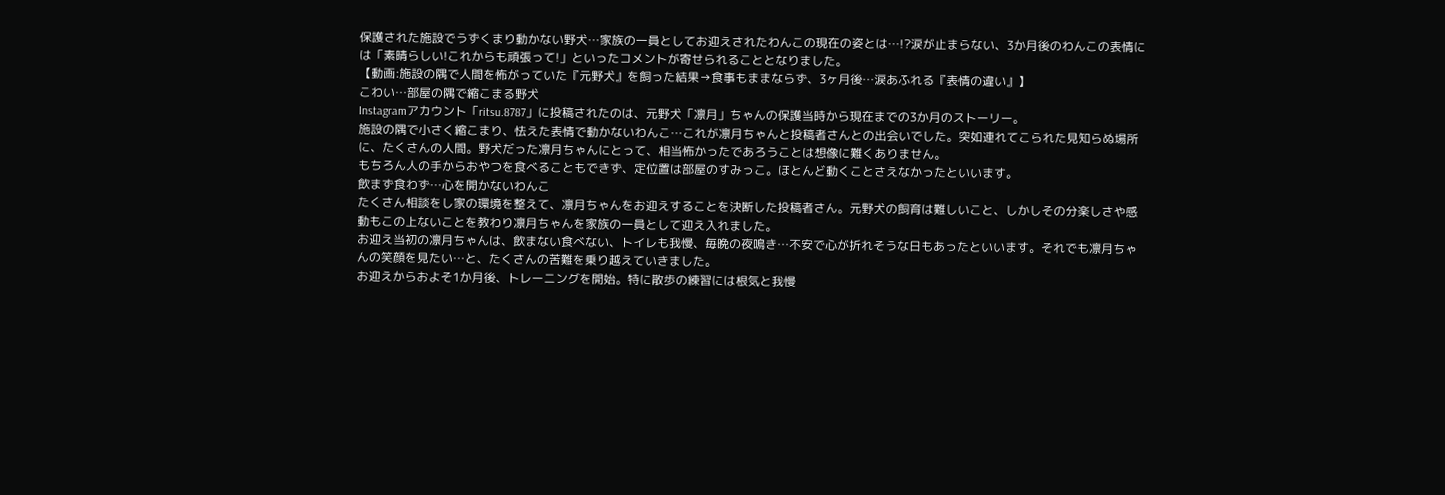保護された施設でうずくまり動かない野犬…家族の一員としてお迎えされたわんこの現在の姿とは…!?涙が止まらない、3か月後のわんこの表情には「素晴らしい!これからも頑張って!」といったコメントが寄せられることとなりました。
【動画:施設の隅で人間を怖がっていた『元野犬』を飼った結果→食事もままならず、3ヶ月後…涙あふれる『表情の違い』】
こわい…部屋の隅で縮こまる野犬
Instagramアカウント「ritsu.8787」に投稿されたのは、元野犬「凛月」ちゃんの保護当時から現在までの3か月のストーリー。
施設の隅で小さく縮こまり、怯えた表情で動かないわんこ…これが凛月ちゃんと投稿者さんとの出会いでした。突如連れてこられた見知らぬ場所に、たくさんの人間。野犬だった凛月ちゃんにとって、相当怖かったであろうことは想像に難くありません。
もちろん人の手からおやつを食べることもできず、定位置は部屋のすみっこ。ほとんど動くことさえなかったといいます。
飲まず食わず…心を開かないわんこ
たくさん相談をし家の環境を整えて、凛月ちゃんをお迎えすることを決断した投稿者さん。元野犬の飼育は難しいこと、しかしその分楽しさや感動もこの上ないことを教わり凛月ちゃんを家族の一員として迎え入れました。
お迎え当初の凛月ちゃんは、飲まない食べない、トイレも我慢、毎晩の夜鳴き…不安で心が折れそうな日もあったといいます。それでも凛月ちゃんの笑顔を見たい…と、たくさんの苦難を乗り越えていきました。
お迎えからおよそ1か月後、トレーニングを開始。特に散歩の練習には根気と我慢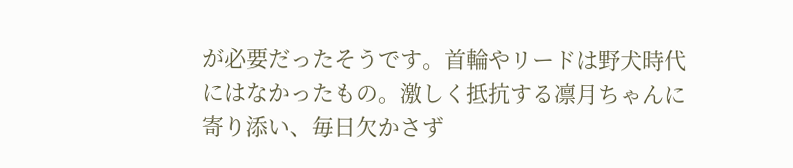が必要だったそうです。首輪やリードは野犬時代にはなかったもの。激しく抵抗する凛月ちゃんに寄り添い、毎日欠かさず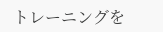トレーニングを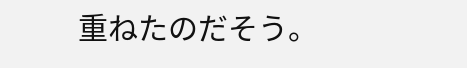重ねたのだそう。